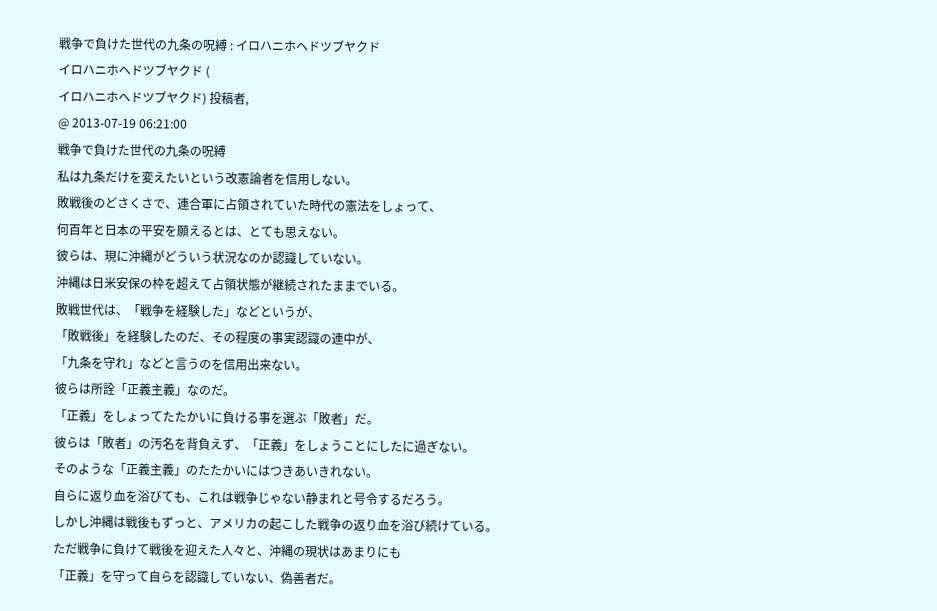戦争で負けた世代の九条の呪縛 : イロハニホヘドツブヤクド
イロハニホヘドツブヤクド (
イロハニホヘドツブヤクド) 投稿者,
@ 2013-07-19 06:21:00
戦争で負けた世代の九条の呪縛
私は九条だけを変えたいという改憲論者を信用しない。
敗戦後のどさくさで、連合軍に占領されていた時代の憲法をしょって、
何百年と日本の平安を願えるとは、とても思えない。
彼らは、現に沖縄がどういう状況なのか認識していない。
沖縄は日米安保の枠を超えて占領状態が継続されたままでいる。
敗戦世代は、「戦争を経験した」などというが、
「敗戦後」を経験したのだ、その程度の事実認識の連中が、
「九条を守れ」などと言うのを信用出来ない。
彼らは所詮「正義主義」なのだ。
「正義」をしょってたたかいに負ける事を選ぶ「敗者」だ。
彼らは「敗者」の汚名を背負えず、「正義」をしょうことにしたに過ぎない。
そのような「正義主義」のたたかいにはつきあいきれない。
自らに返り血を浴びても、これは戦争じゃない静まれと号令するだろう。
しかし沖縄は戦後もずっと、アメリカの起こした戦争の返り血を浴び続けている。
ただ戦争に負けて戦後を迎えた人々と、沖縄の現状はあまりにも
「正義」を守って自らを認識していない、偽善者だ。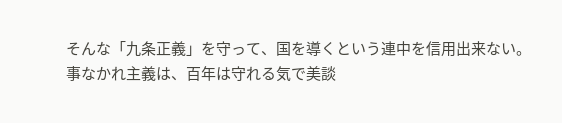そんな「九条正義」を守って、国を導くという連中を信用出来ない。
事なかれ主義は、百年は守れる気で美談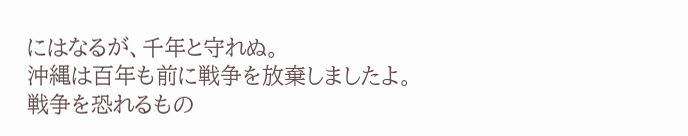にはなるが、千年と守れぬ。
沖縄は百年も前に戦争を放棄しましたよ。
戦争を恐れるもの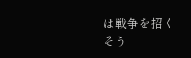は戦争を招く
そう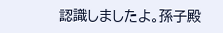認識しましたよ。孫子殿